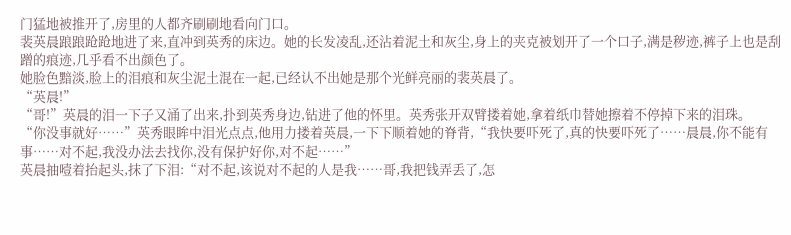门猛地被推开了,房里的人都齐刷刷地看向门口。
裴英晨踉踉跄跄地进了来,直冲到英秀的床边。她的长发凌乱,还沾着泥土和灰尘,身上的夹克被划开了一个口子,满是秽迹,裤子上也是刮蹭的痕迹,几乎看不出颜色了。
她脸色黯淡,脸上的泪痕和灰尘泥土混在一起,已经认不出她是那个光鲜亮丽的裴英晨了。
“英晨!”
“哥!”英晨的泪一下子又涌了出来,扑到英秀身边,钻进了他的怀里。英秀张开双臂搂着她,拿着纸巾替她擦着不停掉下来的泪珠。
“你没事就好……”英秀眼眸中泪光点点,他用力搂着英晨,一下下顺着她的脊背,“我快要吓死了,真的快要吓死了……晨晨,你不能有事……对不起,我没办法去找你,没有保护好你,对不起……”
英晨抽噎着抬起头,抹了下泪:“对不起,该说对不起的人是我……哥,我把钱弄丢了,怎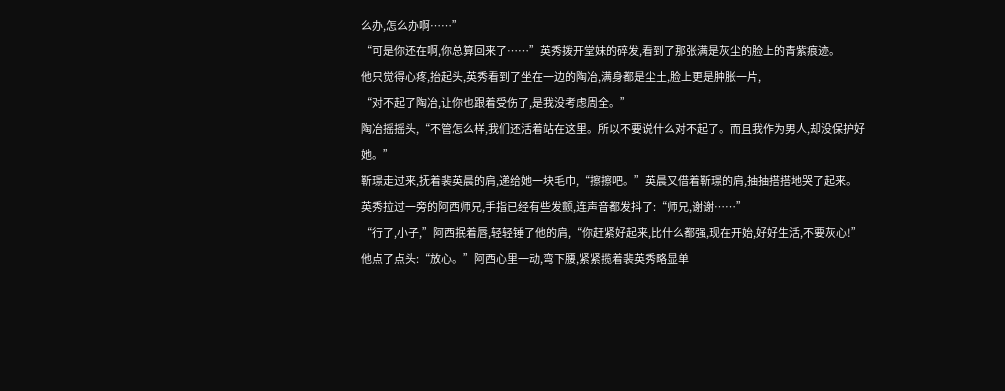么办,怎么办啊……”
“可是你还在啊,你总算回来了……”英秀拨开堂妹的碎发,看到了那张满是灰尘的脸上的青紫痕迹。
他只觉得心疼,抬起头,英秀看到了坐在一边的陶冶,满身都是尘土,脸上更是肿胀一片,
“对不起了陶冶,让你也跟着受伤了,是我没考虑周全。”
陶冶摇摇头,“不管怎么样,我们还活着站在这里。所以不要说什么对不起了。而且我作为男人,却没保护好她。”
靳璟走过来,抚着裴英晨的肩,递给她一块毛巾,“擦擦吧。”英晨又借着靳璟的肩,抽抽搭搭地哭了起来。
英秀拉过一旁的阿西师兄,手指已经有些发颤,连声音都发抖了:“师兄,谢谢……”
“行了,小子,”阿西抿着唇,轻轻锤了他的肩,“你赶紧好起来,比什么都强,现在开始,好好生活,不要灰心!”
他点了点头:“放心。”阿西心里一动,弯下腰,紧紧揽着裴英秀略显单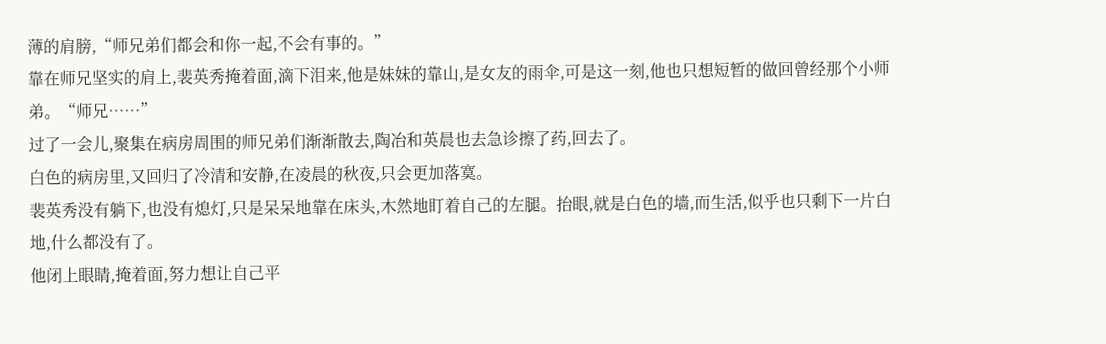薄的肩膀,“师兄弟们都会和你一起,不会有事的。”
靠在师兄坚实的肩上,裴英秀掩着面,滴下泪来,他是妹妹的靠山,是女友的雨伞,可是这一刻,他也只想短暂的做回曾经那个小师弟。“师兄……”
过了一会儿,聚集在病房周围的师兄弟们渐渐散去,陶冶和英晨也去急诊擦了药,回去了。
白色的病房里,又回归了冷清和安静,在凌晨的秋夜,只会更加落寞。
裴英秀没有躺下,也没有熄灯,只是呆呆地靠在床头,木然地盯着自己的左腿。抬眼,就是白色的墙,而生活,似乎也只剩下一片白地,什么都没有了。
他闭上眼睛,掩着面,努力想让自己平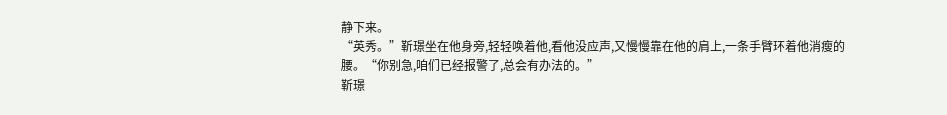静下来。
“英秀。”靳璟坐在他身旁,轻轻唤着他,看他没应声,又慢慢靠在他的肩上,一条手臂环着他消瘦的腰。“你别急,咱们已经报警了,总会有办法的。”
靳璟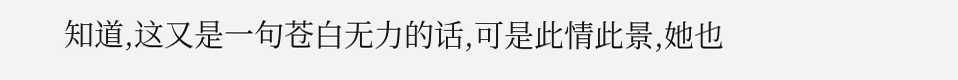知道,这又是一句苍白无力的话,可是此情此景,她也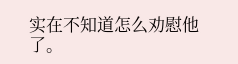实在不知道怎么劝慰他了。